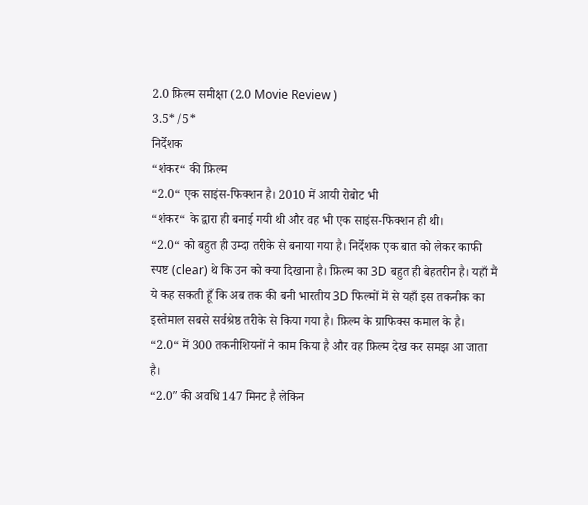2.0 फ़िल्म समीक्षा (2.0 Movie Review )
3.5*/5*
निर्देशक
“शंकर“ की फ़िल्म
“2.0“ एक साइंस-फिक्शन है। 2010 में आयी रोबोट भी
“शंकर“ के द्वारा ही बनाई गयी थी और वह भी एक साइंस-फिक्शन ही थी।
“2.0“ को बहुत ही उम्दा तरीके से बनाया गया है। निर्देशक एक बात को लेकर काफी स्पष्ट (clear) थे कि उन को क्या दिखाना है। फ़िल्म का 3D बहुत ही बेहतरीन है। यहाँ मैं ये कह सकती हूँ कि अब तक की बनी भारतीय 3D फिल्मों में से यहाँ इस तकनीक का इस्तेमाल सबसे सर्वश्रेष्ठ तरीके से किया गया है। फ़िल्म के ग्राफिक्स कमाल के है।
“2.0“ में 300 तकनीशियनों ने काम किया है और वह फ़िल्म देख कर समझ आ जाता है।
“2.0″ की अवधि 147 मिनट है लेकिन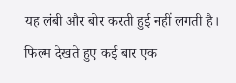यह लंबी और बोर करती हुई नहीं लगती है। फिल्म देखते हुए कई बार एक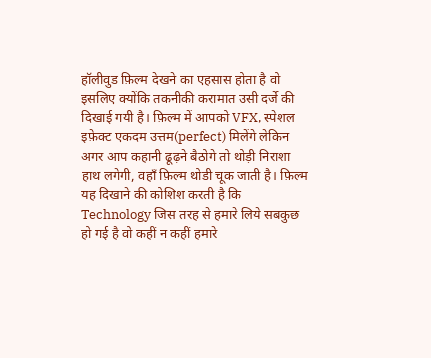हॉलीवुड फ़िल्म देखने का एहसास होता है वो इसलिए क्योंकि तकनीकी करामात उसी दर्जे की दिखाई गयी है। फ़िल्म में आपको VFX, स्पेशल इफ़ेक्ट एकदम उत्तम(perfect) मिलेंगे लेकिन अगर आप कहानी ढूढ़ने बैठोगे तो थोड़ी निराशा हाथ लगेगी, वहाँ फ़िल्म थोडी चूक जाती है। फ़िल्म यह दिखाने की कोशिश करती है कि Technology जिस तरह से हमारे लिये सबकुछ हो गई है वो कहीं न कहीं हमारे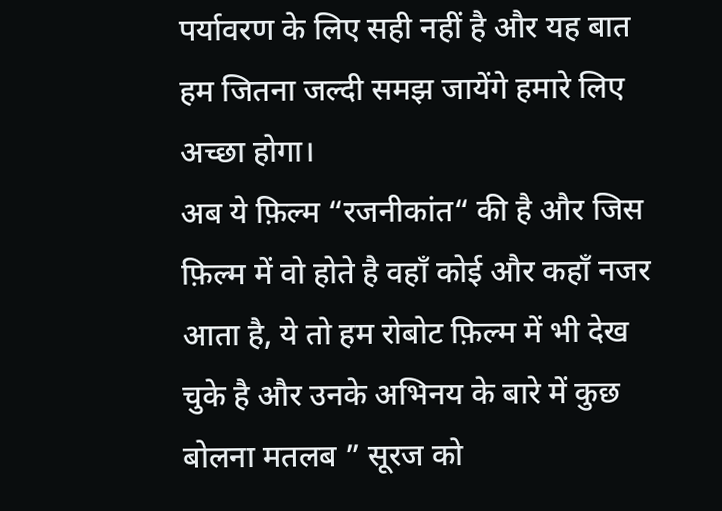पर्यावरण के लिए सही नहीं है और यह बात हम जितना जल्दी समझ जायेंगे हमारे लिए अच्छा होगा।
अब ये फ़िल्म “रजनीकांत“ की है और जिस फ़िल्म में वो होते है वहाँ कोई और कहाँ नजर आता है, ये तो हम रोबोट फ़िल्म में भी देख चुके है और उनके अभिनय के बारे में कुछ बोलना मतलब ” सूरज को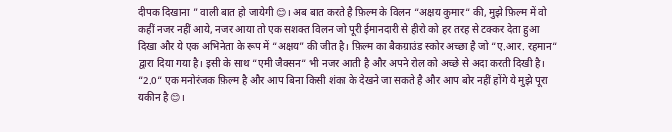दीपक दिखाना ” वाली बात हो जायेगी 😊। अब बात करते है फ़िल्म के विलन “अक्षय कुमार“ की, मुझे फ़िल्म में वो कहीं नजर नहीं आये, नजर आया तो एक सशक्त विलन जो पूरी ईमानदारी से हीरो को हर तरह से टक्कर देता हुआ दिखा और ये एक अभिनेता के रूप में “अक्षय” की जीत है। फ़िल्म का बैकग्राउंड स्कोर अच्छा है जो “ए.आर. रहमान“ द्वारा दिया गया है। इसी के साथ “एमी जैक्सन“ भी नजर आती है और अपने रोल को अच्छे से अदा करती दिखी है। “2.0“ एक मनोरंजक फ़िल्म है और आप बिना किसी शंका के देखने जा सकते है और आप बोर नहीं होंगे ये मुझे पूरा यकीन है😊।